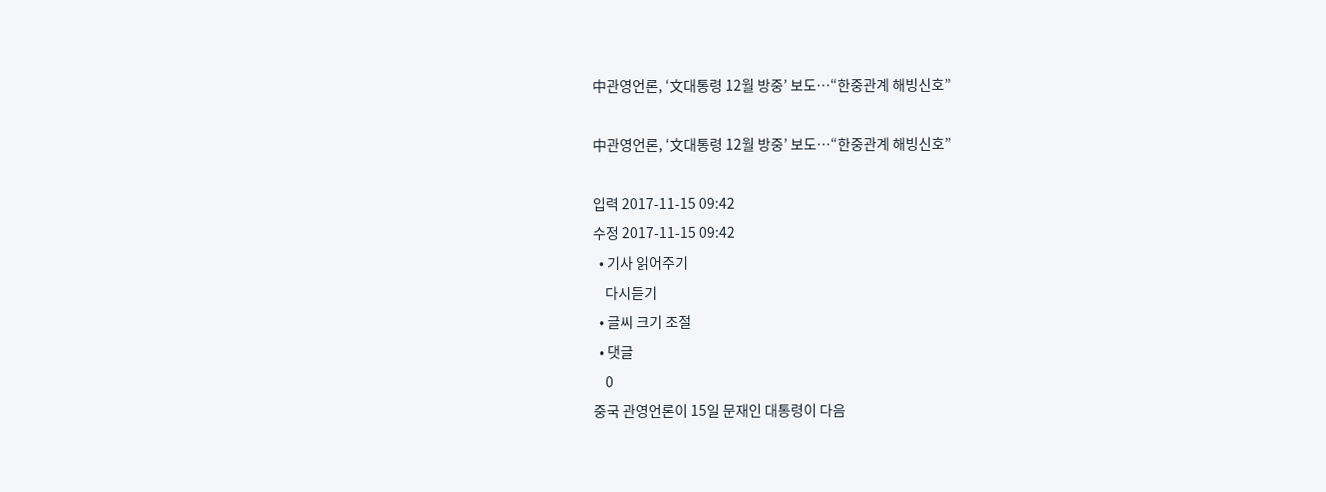中관영언론, ‘文대통령 12월 방중’ 보도…“한중관계 해빙신호”

中관영언론, ‘文대통령 12월 방중’ 보도…“한중관계 해빙신호”

입력 2017-11-15 09:42
수정 2017-11-15 09:42
  • 기사 읽어주기
    다시듣기
  • 글씨 크기 조절
  • 댓글
    0
중국 관영언론이 15일 문재인 대통령이 다음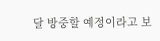달 방중할 예정이라고 보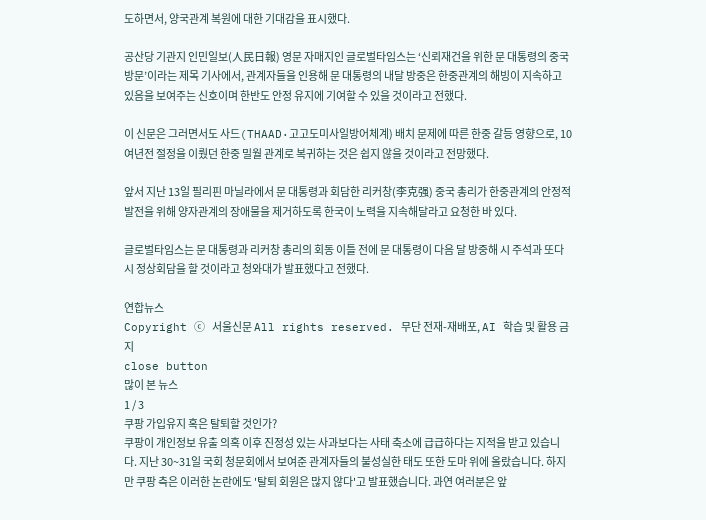도하면서, 양국관계 복원에 대한 기대감을 표시했다.

공산당 기관지 인민일보(人民日報) 영문 자매지인 글로벌타임스는 ‘신뢰재건을 위한 문 대통령의 중국 방문’이라는 제목 기사에서, 관계자들을 인용해 문 대통령의 내달 방중은 한중관계의 해빙이 지속하고 있음을 보여주는 신호이며 한반도 안정 유지에 기여할 수 있을 것이라고 전했다.

이 신문은 그러면서도 사드(THAAD·고고도미사일방어체계) 배치 문제에 따른 한중 갈등 영향으로, 10여년전 절정을 이뤘던 한중 밀월 관계로 복귀하는 것은 쉽지 않을 것이라고 전망했다.

앞서 지난 13일 필리핀 마닐라에서 문 대통령과 회담한 리커창(李克强) 중국 총리가 한중관계의 안정적 발전을 위해 양자관계의 장애물을 제거하도록 한국이 노력을 지속해달라고 요청한 바 있다.

글로벌타임스는 문 대통령과 리커창 총리의 회동 이틀 전에 문 대통령이 다음 달 방중해 시 주석과 또다시 정상회담을 할 것이라고 청와대가 발표했다고 전했다.

연합뉴스
Copyright ⓒ 서울신문 All rights reserved. 무단 전재-재배포, AI 학습 및 활용 금지
close button
많이 본 뉴스
1 / 3
쿠팡 가입유지 혹은 탈퇴할 것인가?
쿠팡이 개인정보 유출 의혹 이후 진정성 있는 사과보다는 사태 축소에 급급하다는 지적을 받고 있습니다. 지난 30~31일 국회 청문회에서 보여준 관계자들의 불성실한 태도 또한 도마 위에 올랐습니다. 하지만 쿠팡 측은 이러한 논란에도 '탈퇴 회원은 많지 않다'고 발표했습니다. 과연 여러분은 앞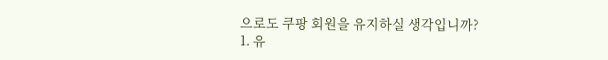으로도 쿠팡 회원을 유지하실 생각입니까?
1. 유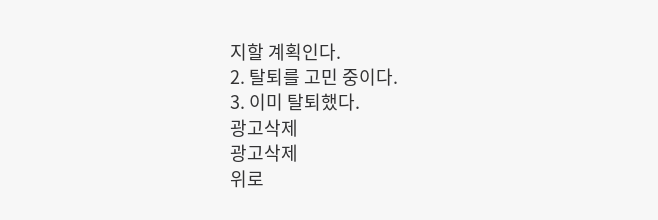지할 계획인다.
2. 탈퇴를 고민 중이다.
3. 이미 탈퇴했다.
광고삭제
광고삭제
위로